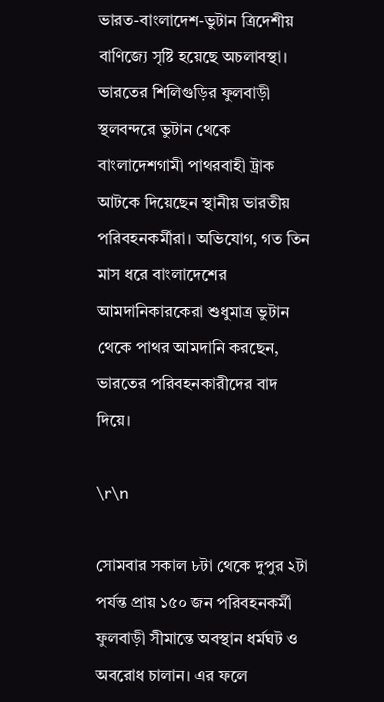ভারত-বাংলাদেশ-ভুটান ত্রিদেশীয় বাণিজ্যে সৃষ্টি হয়েছে অচলাবস্থা। ভারতের শিলিগুড়ির ফুলবাড়ী স্থলবন্দরে ভুটান থেকে বাংলাদেশগামী পাথরবাহী ট্রাক আটকে দিয়েছেন স্থানীয় ভারতীয় পরিবহনকর্মীরা। অভিযোগ, গত তিন মাস ধরে বাংলাদেশের আমদানিকারকেরা শুধুমাত্র ভুটান থেকে পাথর আমদানি করছেন, ভারতের পরিবহনকারীদের বাদ দিয়ে।

\r\n

সোমবার সকাল ৮টা থেকে দুপুর ২টা পর্যন্ত প্রায় ১৫০ জন পরিবহনকর্মী ফুলবাড়ী সীমান্তে অবস্থান ধর্মঘট ও অবরোধ চালান। এর ফলে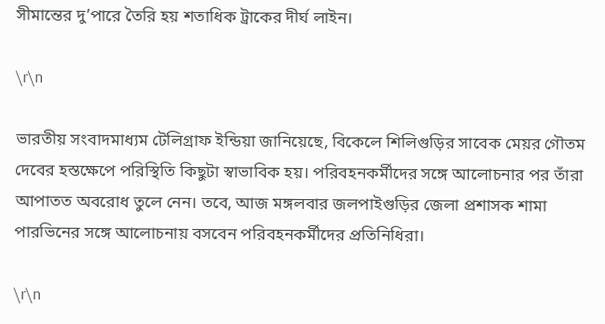সীমান্তের দু’পারে তৈরি হয় শতাধিক ট্রাকের দীর্ঘ লাইন।

\r\n

ভারতীয় সংবাদমাধ্যম টেলিগ্রাফ ইন্ডিয়া জানিয়েছে, বিকেলে শিলিগুড়ির সাবেক মেয়র গৌতম দেবের হস্তক্ষেপে পরিস্থিতি কিছুটা স্বাভাবিক হয়। পরিবহনকর্মীদের সঙ্গে আলোচনার পর তাঁরা আপাতত অবরোধ তুলে নেন। তবে, আজ মঙ্গলবার জলপাইগুড়ির জেলা প্রশাসক শামা পারভিনের সঙ্গে আলোচনায় বসবেন পরিবহনকর্মীদের প্রতিনিধিরা।

\r\n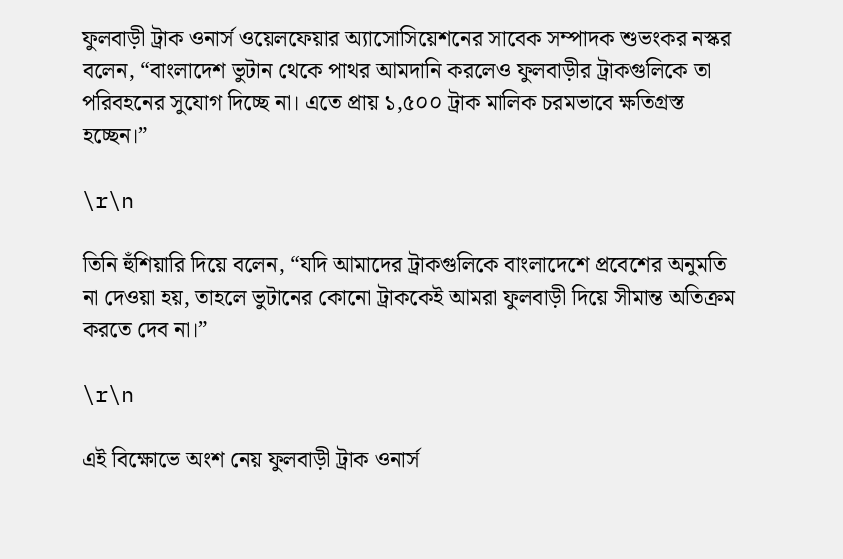ফুলবাড়ী ট্রাক ওনার্স ওয়েলফেয়ার অ্যাসোসিয়েশনের সাবেক সম্পাদক শুভংকর নস্কর বলেন, “বাংলাদেশ ভুটান থেকে পাথর আমদানি করলেও ফুলবাড়ীর ট্রাকগুলিকে তা পরিবহনের সুযোগ দিচ্ছে না। এতে প্রায় ১,৫০০ ট্রাক মালিক চরমভাবে ক্ষতিগ্রস্ত হচ্ছেন।”

\r\n

তিনি হুঁশিয়ারি দিয়ে বলেন, “যদি আমাদের ট্রাকগুলিকে বাংলাদেশে প্রবেশের অনুমতি না দেওয়া হয়, তাহলে ভুটানের কোনো ট্রাককেই আমরা ফুলবাড়ী দিয়ে সীমান্ত অতিক্রম করতে দেব না।”

\r\n

এই বিক্ষোভে অংশ নেয় ফুলবাড়ী ট্রাক ওনার্স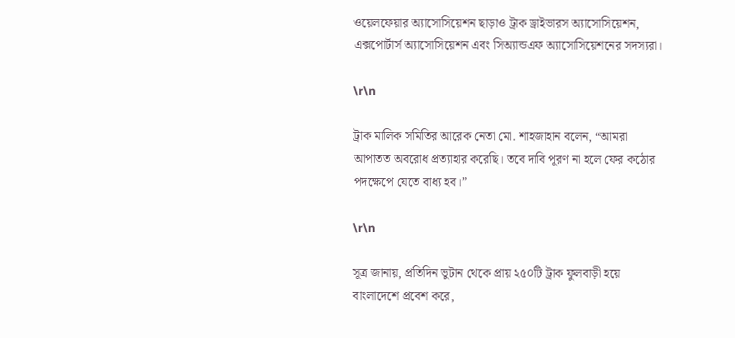ওয়েলফেয়ার অ্যাসোসিয়েশন ছাড়াও ট্রাক ড্রাইভারস অ্যাসোসিয়েশন, এক্সপোর্টার্স অ্যাসোসিয়েশন এবং সিঅ্যান্ডএফ অ্যাসোসিয়েশনের সদস্যরা।

\r\n

ট্রাক মালিক সমিতির আরেক নেতা মো. শাহজাহান বলেন, “আমরা আপাতত অবরোধ প্রত্যাহার করেছি। তবে দাবি পূরণ না হলে ফের কঠোর পদক্ষেপে যেতে বাধ্য হব।”

\r\n

সূত্র জানায়, প্রতিদিন ভুটান থেকে প্রায় ২৫০টি ট্রাক ফুলবাড়ী হয়ে বাংলাদেশে প্রবেশ করে,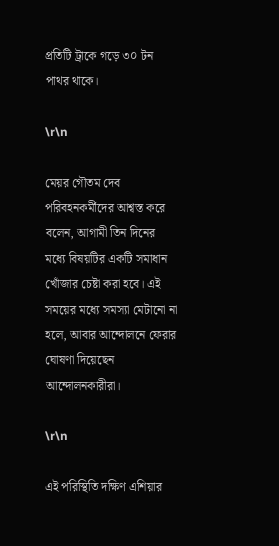প্রতিটি ট্রাকে গড়ে ৩০ টন পাথর থাকে।

\r\n

মেয়র গৌতম দেব পরিবহনকর্মীদের আশ্বস্ত করে বলেন, আগামী তিন দিনের মধ্যে বিষয়টির একটি সমাধান খোঁজার চেষ্টা করা হবে। এই সময়ের মধ্যে সমস্যা মেটানো না হলে, আবার আন্দোলনে ফেরার ঘোষণা দিয়েছেন আন্দোলনকারীরা।

\r\n

এই পরিস্থিতি দক্ষিণ এশিয়ার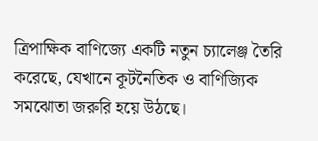ত্রিপাক্ষিক বাণিজ্যে একটি নতুন চ্যালেঞ্জ তৈরি করেছে, যেখানে কূটনৈতিক ও বাণিজ্যিক সমঝোতা জরুরি হয়ে উঠছে।